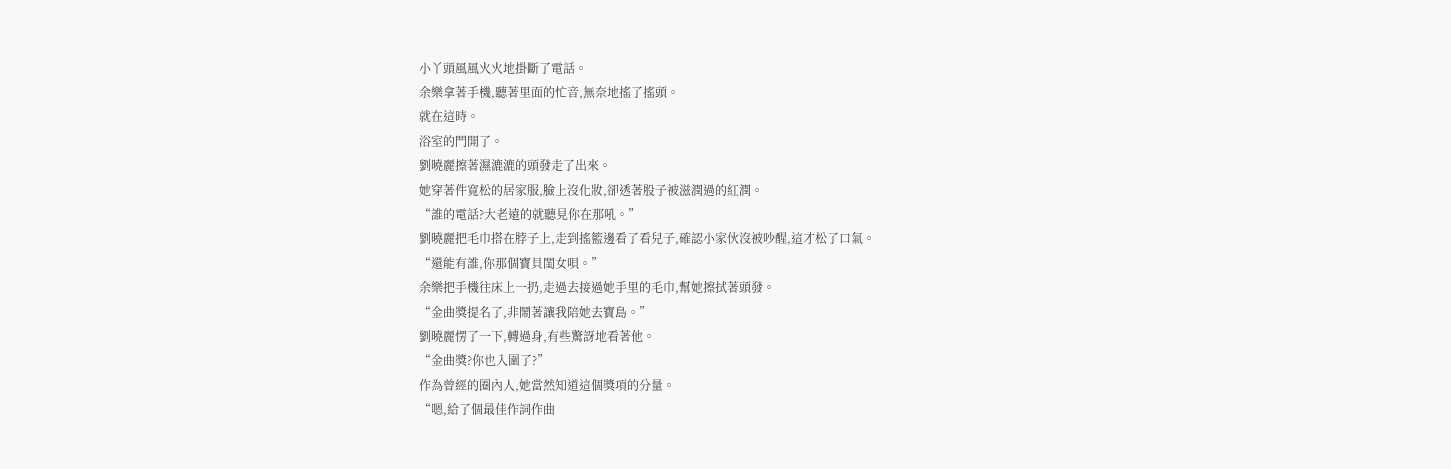小丫頭風風火火地掛斷了電話。
余樂拿著手機,聽著里面的忙音,無奈地搖了搖頭。
就在這時。
浴室的門開了。
劉曉麗擦著濕漉漉的頭發走了出來。
她穿著件寬松的居家服,臉上沒化妝,卻透著股子被滋潤過的紅潤。
“誰的電話?大老遠的就聽見你在那吼。”
劉曉麗把毛巾搭在脖子上,走到搖籃邊看了看兒子,確認小家伙沒被吵醒,這才松了口氣。
“還能有誰,你那個寶貝閨女唄。”
余樂把手機往床上一扔,走過去接過她手里的毛巾,幫她擦拭著頭發。
“金曲獎提名了,非鬧著讓我陪她去寶島。”
劉曉麗愣了一下,轉過身,有些驚訝地看著他。
“金曲獎?你也入圍了?”
作為曾經的圈內人,她當然知道這個獎項的分量。
“嗯,給了個最佳作詞作曲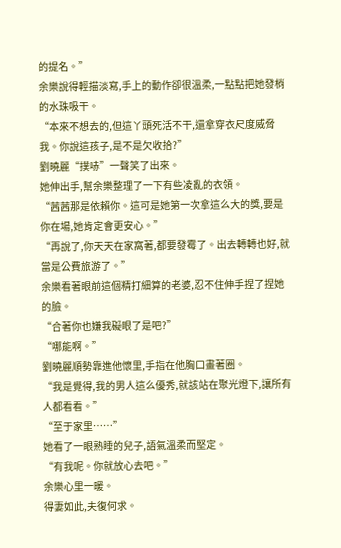的提名。”
余樂說得輕描淡寫,手上的動作卻很溫柔,一點點把她發梢的水珠吸干。
“本來不想去的,但這丫頭死活不干,還拿穿衣尺度威脅我。你說這孩子,是不是欠收拾?”
劉曉麗“撲哧”一聲笑了出來。
她伸出手,幫余樂整理了一下有些凌亂的衣領。
“茜茜那是依賴你。這可是她第一次拿這么大的獎,要是你在場,她肯定會更安心。”
“再說了,你天天在家窩著,都要發霉了。出去轉轉也好,就當是公費旅游了。”
余樂看著眼前這個精打細算的老婆,忍不住伸手捏了捏她的臉。
“合著你也嫌我礙眼了是吧?”
“哪能啊。”
劉曉麗順勢靠進他懷里,手指在他胸口畫著圈。
“我是覺得,我的男人這么優秀,就該站在聚光燈下,讓所有人都看看。”
“至于家里……”
她看了一眼熟睡的兒子,語氣溫柔而堅定。
“有我呢。你就放心去吧。”
余樂心里一暖。
得妻如此,夫復何求。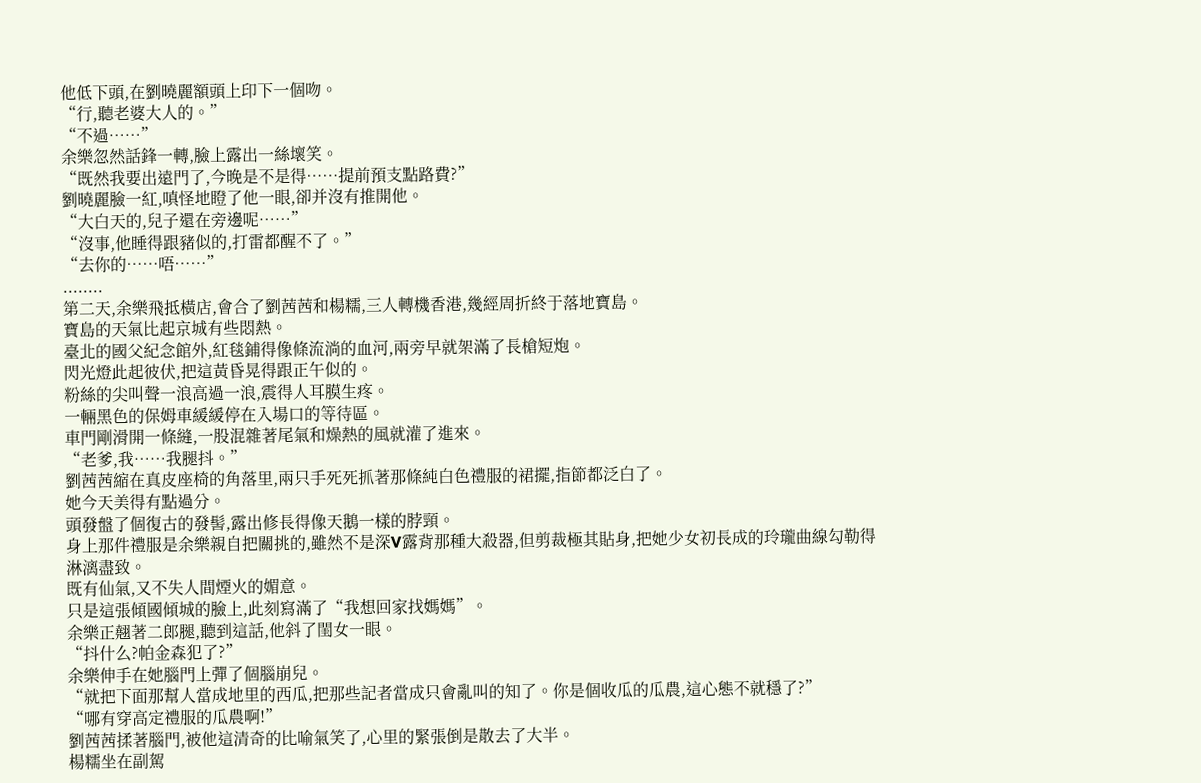他低下頭,在劉曉麗額頭上印下一個吻。
“行,聽老婆大人的。”
“不過……”
余樂忽然話鋒一轉,臉上露出一絲壞笑。
“既然我要出遠門了,今晚是不是得……提前預支點路費?”
劉曉麗臉一紅,嗔怪地瞪了他一眼,卻并沒有推開他。
“大白天的,兒子還在旁邊呢……”
“沒事,他睡得跟豬似的,打雷都醒不了。”
“去你的……唔……”
........
第二天,余樂飛抵橫店,會合了劉茜茜和楊糯,三人轉機香港,幾經周折終于落地寶島。
寶島的天氣比起京城有些悶熱。
臺北的國父紀念館外,紅毯鋪得像條流淌的血河,兩旁早就架滿了長槍短炮。
閃光燈此起彼伏,把這黃昏晃得跟正午似的。
粉絲的尖叫聲一浪高過一浪,震得人耳膜生疼。
一輛黑色的保姆車緩緩停在入場口的等待區。
車門剛滑開一條縫,一股混雜著尾氣和燥熱的風就灌了進來。
“老爹,我……我腿抖。”
劉茜茜縮在真皮座椅的角落里,兩只手死死抓著那條純白色禮服的裙擺,指節都泛白了。
她今天美得有點過分。
頭發盤了個復古的發髻,露出修長得像天鵝一樣的脖頸。
身上那件禮服是余樂親自把關挑的,雖然不是深V露背那種大殺器,但剪裁極其貼身,把她少女初長成的玲瓏曲線勾勒得淋漓盡致。
既有仙氣,又不失人間煙火的媚意。
只是這張傾國傾城的臉上,此刻寫滿了“我想回家找媽媽”。
余樂正翹著二郎腿,聽到這話,他斜了閨女一眼。
“抖什么?帕金森犯了?”
余樂伸手在她腦門上彈了個腦崩兒。
“就把下面那幫人當成地里的西瓜,把那些記者當成只會亂叫的知了。你是個收瓜的瓜農,這心態不就穩了?”
“哪有穿高定禮服的瓜農啊!”
劉茜茜揉著腦門,被他這清奇的比喻氣笑了,心里的緊張倒是散去了大半。
楊糯坐在副駕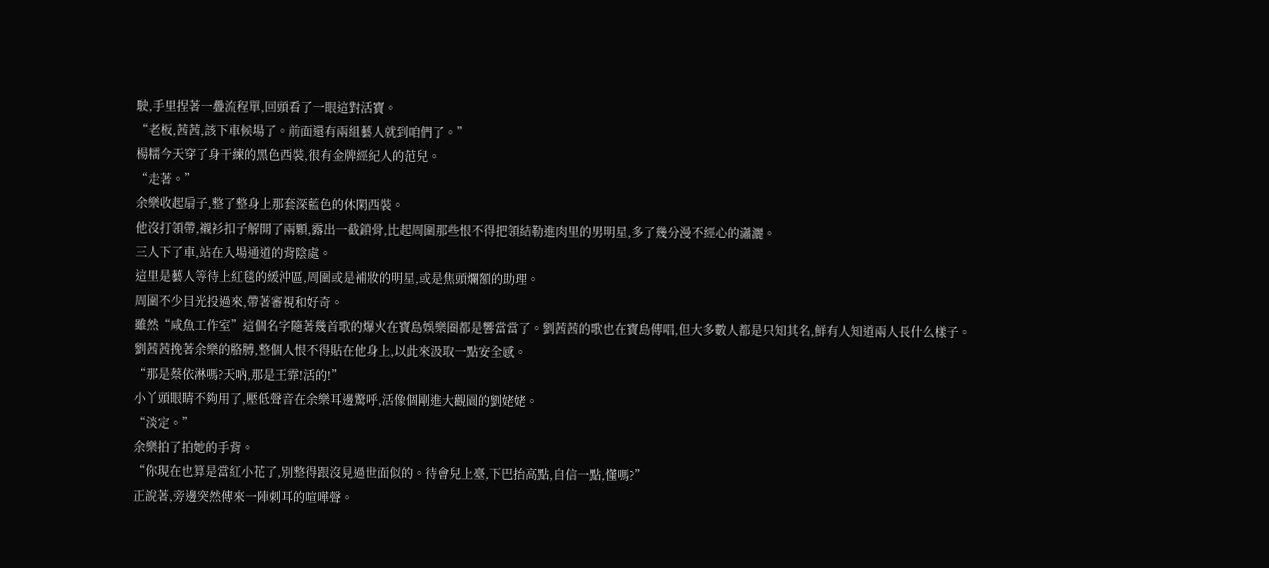駛,手里捏著一疊流程單,回頭看了一眼這對活寶。
“老板,茜茜,該下車候場了。前面還有兩組藝人就到咱們了。”
楊糯今天穿了身干練的黑色西裝,很有金牌經紀人的范兒。
“走著。”
余樂收起扇子,整了整身上那套深藍色的休閑西裝。
他沒打領帶,襯衫扣子解開了兩顆,露出一截鎖骨,比起周圍那些恨不得把領結勒進肉里的男明星,多了幾分漫不經心的瀟灑。
三人下了車,站在入場通道的背陰處。
這里是藝人等待上紅毯的緩沖區,周圍或是補妝的明星,或是焦頭爛額的助理。
周圍不少目光投過來,帶著審視和好奇。
雖然“咸魚工作室”這個名字隨著幾首歌的爆火在寶島娛樂圈都是響當當了。劉茜茜的歌也在寶島傳唱,但大多數人都是只知其名,鮮有人知道兩人長什么樣子。
劉茜茜挽著余樂的胳膊,整個人恨不得貼在他身上,以此來汲取一點安全感。
“那是蔡依淋嗎?天吶,那是王霏!活的!”
小丫頭眼睛不夠用了,壓低聲音在余樂耳邊驚呼,活像個剛進大觀園的劉姥姥。
“淡定。”
余樂拍了拍她的手背。
“你現在也算是當紅小花了,別整得跟沒見過世面似的。待會兒上臺,下巴抬高點,自信一點,懂嗎?”
正說著,旁邊突然傳來一陣刺耳的喧嘩聲。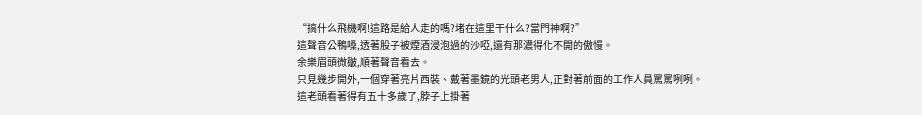“搞什么飛機啊!這路是給人走的嗎?堵在這里干什么?當門神啊?”
這聲音公鴨嗓,透著股子被煙酒浸泡過的沙啞,還有那濃得化不開的傲慢。
余樂眉頭微皺,順著聲音看去。
只見幾步開外,一個穿著亮片西裝、戴著墨鏡的光頭老男人,正對著前面的工作人員罵罵咧咧。
這老頭看著得有五十多歲了,脖子上掛著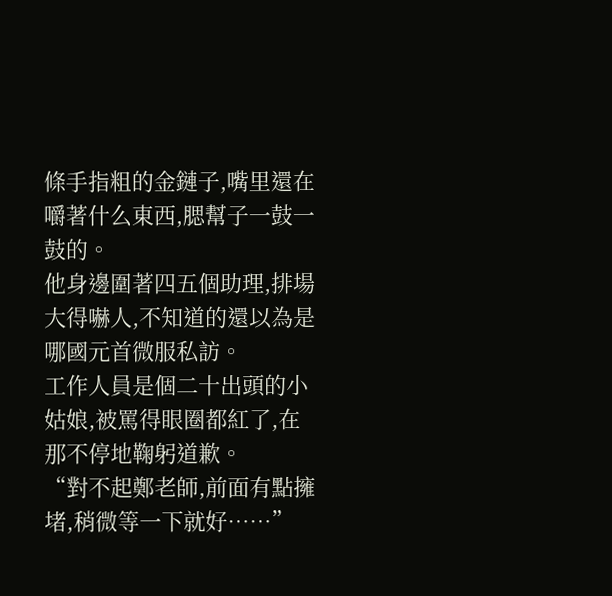條手指粗的金鏈子,嘴里還在嚼著什么東西,腮幫子一鼓一鼓的。
他身邊圍著四五個助理,排場大得嚇人,不知道的還以為是哪國元首微服私訪。
工作人員是個二十出頭的小姑娘,被罵得眼圈都紅了,在那不停地鞠躬道歉。
“對不起鄭老師,前面有點擁堵,稍微等一下就好……”